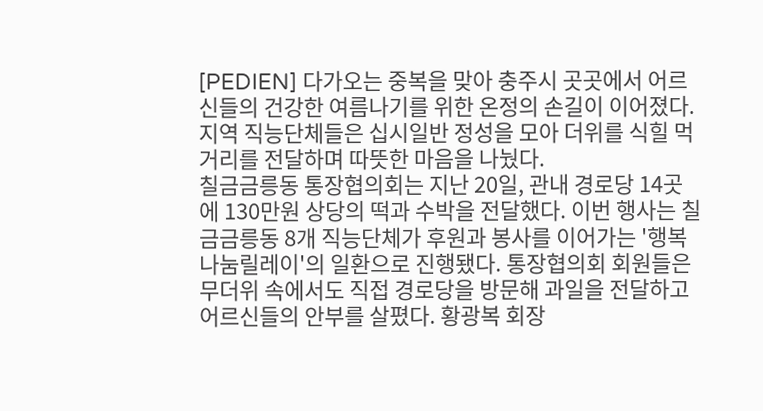[PEDIEN] 다가오는 중복을 맞아 충주시 곳곳에서 어르신들의 건강한 여름나기를 위한 온정의 손길이 이어졌다. 지역 직능단체들은 십시일반 정성을 모아 더위를 식힐 먹거리를 전달하며 따뜻한 마음을 나눴다.
칠금금릉동 통장협의회는 지난 20일, 관내 경로당 14곳에 130만원 상당의 떡과 수박을 전달했다. 이번 행사는 칠금금릉동 8개 직능단체가 후원과 봉사를 이어가는 '행복나눔릴레이'의 일환으로 진행됐다. 통장협의회 회원들은 무더위 속에서도 직접 경로당을 방문해 과일을 전달하고 어르신들의 안부를 살폈다. 황광복 회장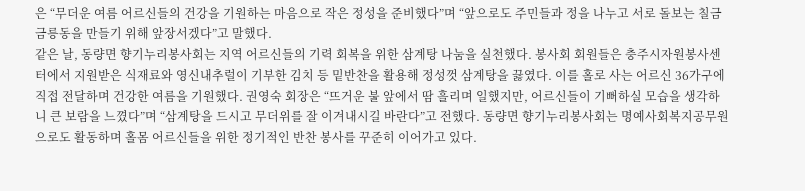은 “무더운 여름 어르신들의 건강을 기원하는 마음으로 작은 정성을 준비했다”며 “앞으로도 주민들과 정을 나누고 서로 돌보는 칠금금릉동을 만들기 위해 앞장서겠다”고 말했다.
같은 날, 동량면 향기누리봉사회는 지역 어르신들의 기력 회복을 위한 삼계탕 나눔을 실천했다. 봉사회 회원들은 충주시자원봉사센터에서 지원받은 식재료와 영신내추럴이 기부한 김치 등 밑반찬을 활용해 정성껏 삼계탕을 끓였다. 이를 홀로 사는 어르신 36가구에 직접 전달하며 건강한 여름을 기원했다. 권영숙 회장은 “뜨거운 불 앞에서 땀 흘리며 일했지만, 어르신들이 기뻐하실 모습을 생각하니 큰 보람을 느꼈다”며 “삼계탕을 드시고 무더위를 잘 이겨내시길 바란다”고 전했다. 동량면 향기누리봉사회는 명예사회복지공무원으로도 활동하며 홀몸 어르신들을 위한 정기적인 반찬 봉사를 꾸준히 이어가고 있다.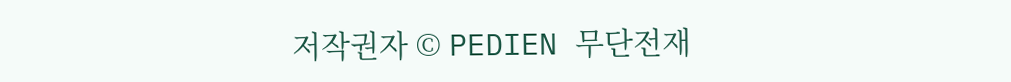저작권자 © PEDIEN 무단전재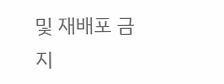및 재배포 금지